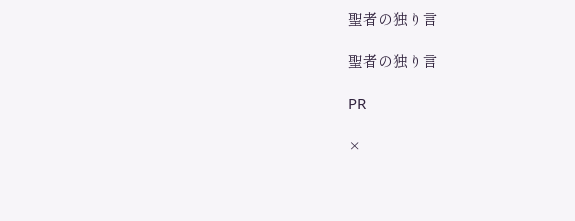聖者の独り言

聖者の独り言

PR

×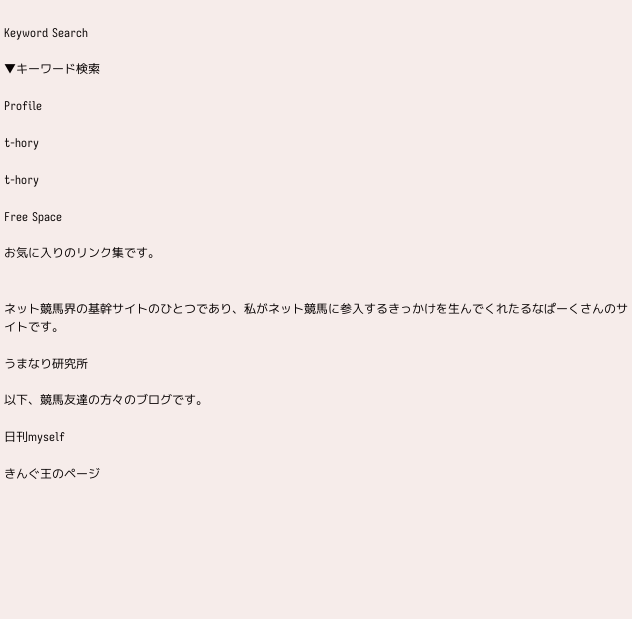Keyword Search

▼キーワード検索

Profile

t-hory

t-hory

Free Space

お気に入りのリンク集です。


ネット競馬界の基幹サイトのひとつであり、私がネット競馬に参入するきっかけを生んでくれたるなぱーくさんのサイトです。

うまなり研究所

以下、競馬友達の方々のブログです。

日刊myself

きんぐ王のページ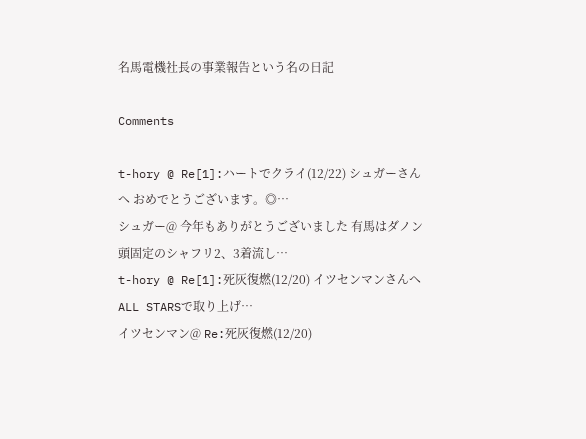名馬電機社長の事業報告という名の日記

Comments

t-hory @ Re[1]:ハートでクライ(12/22) シュガーさんへ おめでとうございます。◎…
シュガー@ 今年もありがとうございました 有馬はダノン頭固定のシャフリ2、3着流し…
t-hory @ Re[1]:死灰復燃(12/20) イツセンマンさんへ ALL STARSで取り上げ…
イツセンマン@ Re:死灰復燃(12/20)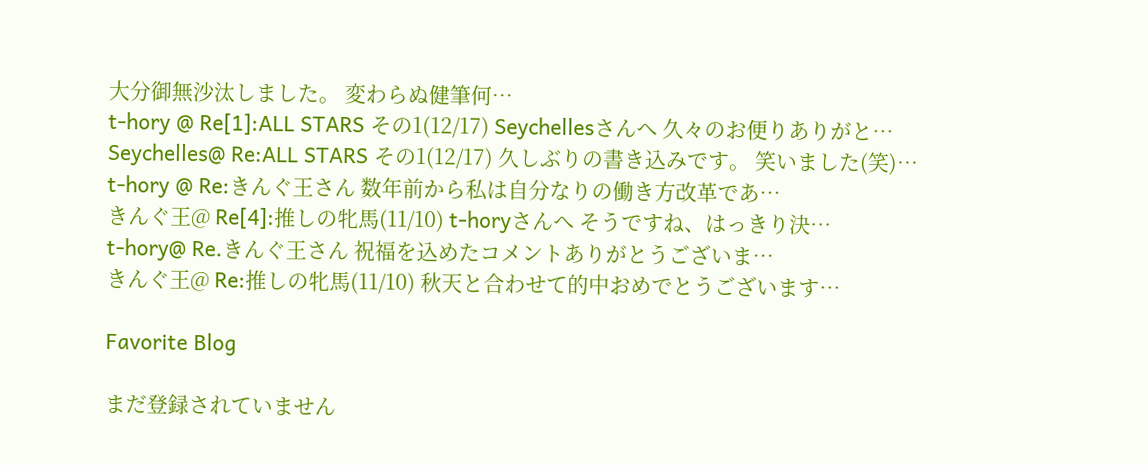大分御無沙汰しました。 変わらぬ健筆何…
t-hory @ Re[1]:ALL STARS その1(12/17) Seychellesさんへ 久々のお便りありがと…
Seychelles@ Re:ALL STARS その1(12/17) 久しぶりの書き込みです。 笑いました(笑)…
t-hory @ Re:きんぐ王さん 数年前から私は自分なりの働き方改革であ…
きんぐ王@ Re[4]:推しの牝馬(11/10) t-horyさんへ そうですね、はっきり決…
t-hory@ Re.きんぐ王さん 祝福を込めたコメントありがとうございま…
きんぐ王@ Re:推しの牝馬(11/10) 秋天と合わせて的中おめでとうございます…

Favorite Blog

まだ登録されていません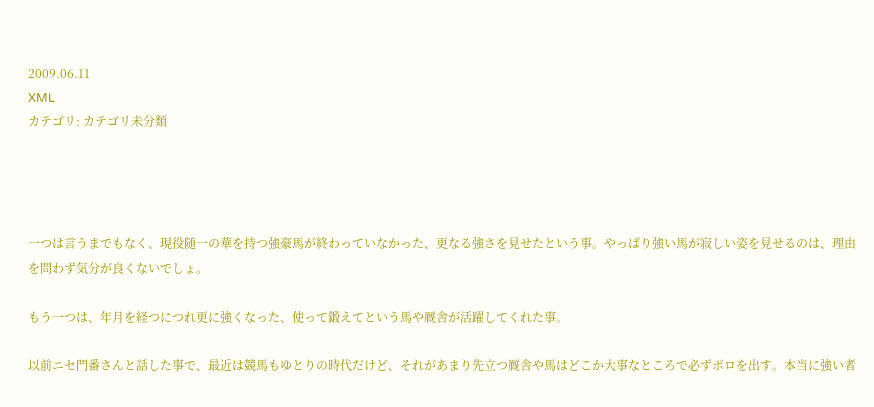2009.06.11
XML
カテゴリ: カテゴリ未分類




一つは言うまでもなく、現役随一の華を持つ強豪馬が終わっていなかった、更なる強さを見せたという事。やっぱり強い馬が寂しい姿を見せるのは、理由を問わず気分が良くないでしょ。

もう一つは、年月を経つにつれ更に強くなった、使って鍛えてという馬や厩舎が活躍してくれた事。

以前ニセ門番さんと話した事で、最近は競馬もゆとりの時代だけど、それがあまり先立つ厩舎や馬はどこか大事なところで必ずボロを出す。本当に強い者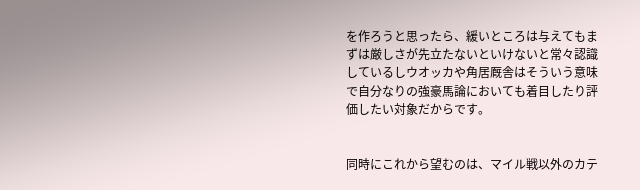を作ろうと思ったら、緩いところは与えてもまずは厳しさが先立たないといけないと常々認識しているしウオッカや角居厩舎はそういう意味で自分なりの強豪馬論においても着目したり評価したい対象だからです。


同時にこれから望むのは、マイル戦以外のカテ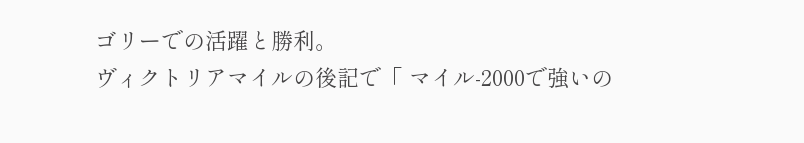ゴリーでの活躍と勝利。
ヴィクトリアマイルの後記で「 マイル-2000で強いの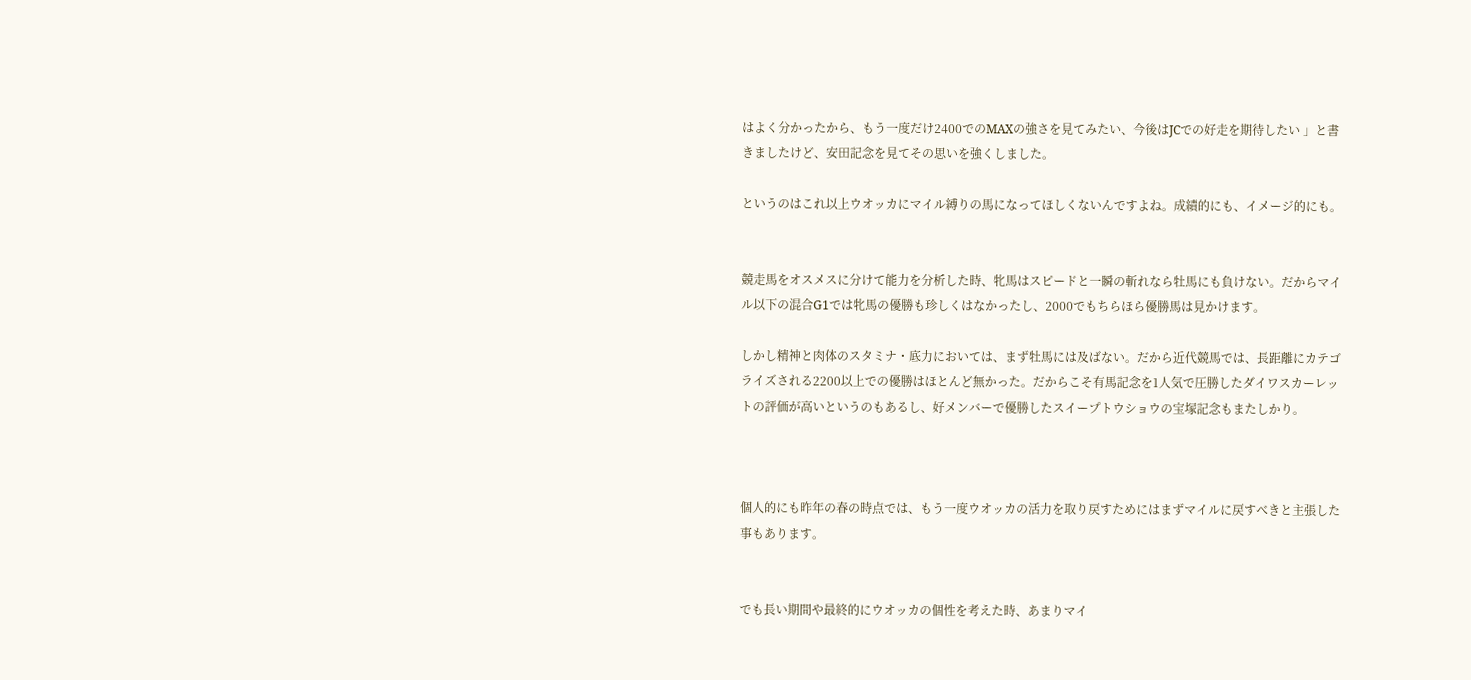はよく分かったから、もう一度だけ2400でのMAXの強さを見てみたい、今後はJCでの好走を期待したい 」と書きましたけど、安田記念を見てその思いを強くしました。

というのはこれ以上ウオッカにマイル縛りの馬になってほしくないんですよね。成績的にも、イメージ的にも。


競走馬をオスメスに分けて能力を分析した時、牝馬はスピードと一瞬の斬れなら牡馬にも負けない。だからマイル以下の混合G1では牝馬の優勝も珍しくはなかったし、2000でもちらほら優勝馬は見かけます。

しかし精神と肉体のスタミナ・底力においては、まず牡馬には及ばない。だから近代競馬では、長距離にカテゴライズされる2200以上での優勝はほとんど無かった。だからこそ有馬記念を1人気で圧勝したダイワスカーレットの評価が高いというのもあるし、好メンバーで優勝したスイープトウショウの宝塚記念もまたしかり。



個人的にも昨年の春の時点では、もう一度ウオッカの活力を取り戻すためにはまずマイルに戻すべきと主張した事もあります。


でも長い期間や最終的にウオッカの個性を考えた時、あまりマイ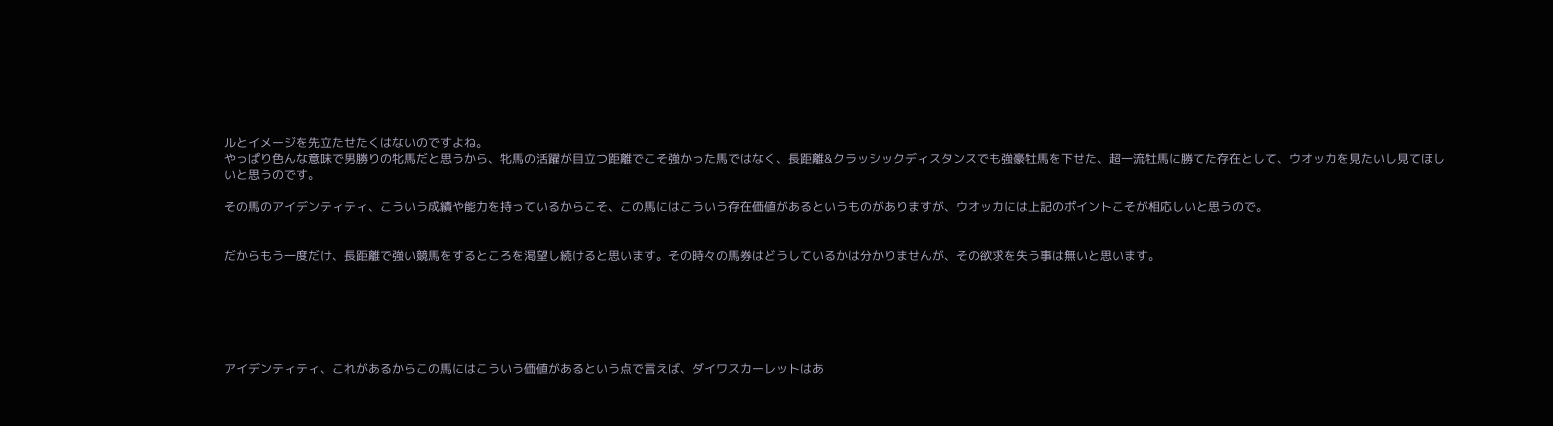ルとイメージを先立たせたくはないのですよね。
やっぱり色んな意味で男勝りの牝馬だと思うから、牝馬の活躍が目立つ距離でこそ強かった馬ではなく、長距離&クラッシックディスタンスでも強豪牡馬を下せた、超一流牡馬に勝てた存在として、ウオッカを見たいし見てほしいと思うのです。

その馬のアイデンティティ、こういう成績や能力を持っているからこそ、この馬にはこういう存在価値があるというものがありますが、ウオッカには上記のポイントこそが相応しいと思うので。


だからもう一度だけ、長距離で強い競馬をするところを渇望し続けると思います。その時々の馬券はどうしているかは分かりませんが、その欲求を失う事は無いと思います。






アイデンティティ、これがあるからこの馬にはこういう価値があるという点で言えば、ダイワスカーレットはあ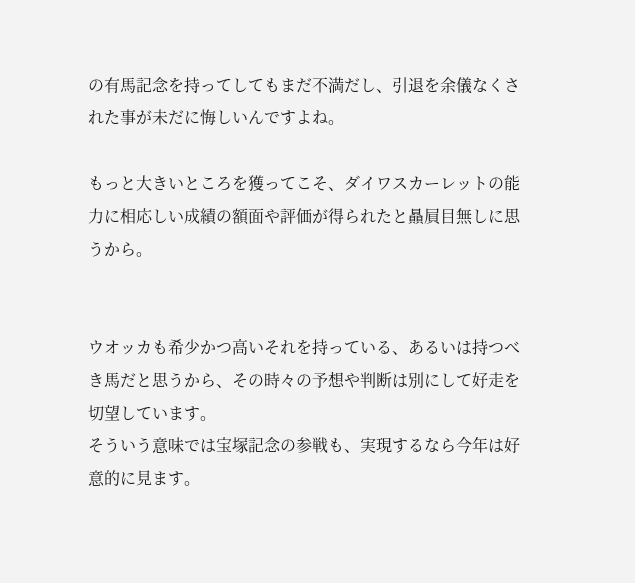の有馬記念を持ってしてもまだ不満だし、引退を余儀なくされた事が未だに悔しいんですよね。

もっと大きいところを獲ってこそ、ダイワスカーレットの能力に相応しい成績の額面や評価が得られたと贔屓目無しに思うから。


ウオッカも希少かつ高いそれを持っている、あるいは持つべき馬だと思うから、その時々の予想や判断は別にして好走を切望しています。
そういう意味では宝塚記念の参戦も、実現するなら今年は好意的に見ます。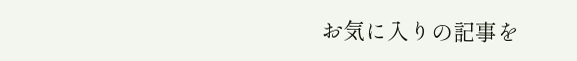お気に入りの記事を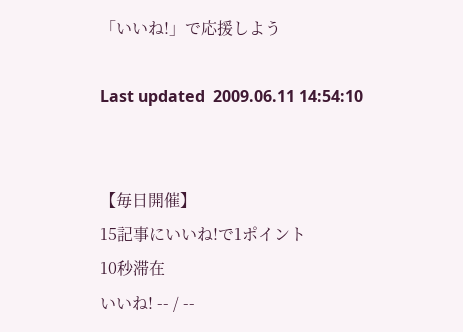「いいね!」で応援しよう

Last updated  2009.06.11 14:54:10


【毎日開催】
15記事にいいね!で1ポイント
10秒滞在
いいね! -- / --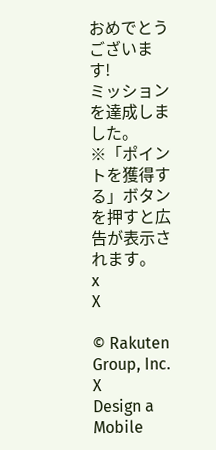おめでとうございます!
ミッションを達成しました。
※「ポイントを獲得する」ボタンを押すと広告が表示されます。
x
X

© Rakuten Group, Inc.
X
Design a Mobile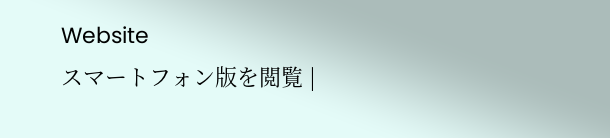Website
スマートフォン版を閲覧 |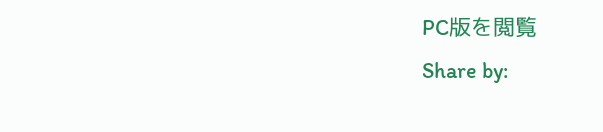PC版を閲覧
Share by: